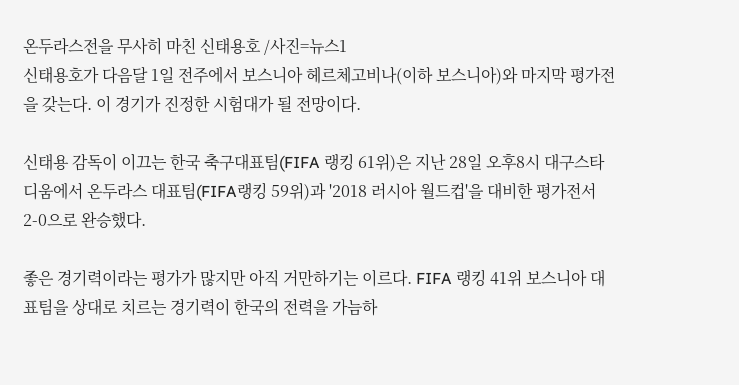온두라스전을 무사히 마친 신태용호 /사진=뉴스1
신태용호가 다음달 1일 전주에서 보스니아 헤르체고비나(이하 보스니아)와 마지막 평가전을 갖는다. 이 경기가 진정한 시험대가 될 전망이다.

신태용 감독이 이끄는 한국 축구대표팀(FIFA 랭킹 61위)은 지난 28일 오후8시 대구스타디움에서 온두라스 대표팀(FIFA랭킹 59위)과 '2018 러시아 월드컵'을 대비한 평가전서 2-0으로 완승했다.

좋은 경기력이라는 평가가 많지만 아직 거만하기는 이르다. FIFA 랭킹 41위 보스니아 대표팀을 상대로 치르는 경기력이 한국의 전력을 가늠하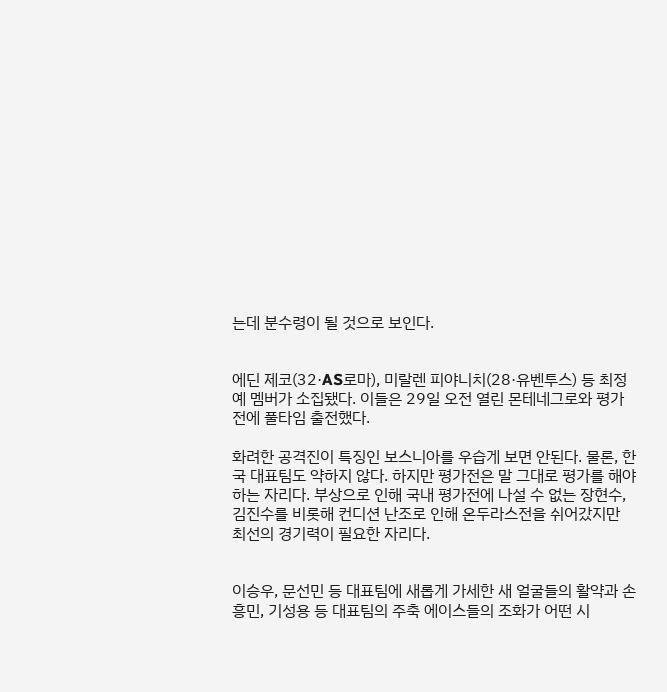는데 분수령이 될 것으로 보인다.


에딘 제코(32·AS로마), 미랄렌 피야니치(28·유벤투스) 등 최정예 멤버가 소집됐다. 이들은 29일 오전 열린 몬테네그로와 평가전에 풀타임 출전했다.

화려한 공격진이 특징인 보스니아를 우습게 보면 안된다. 물론, 한국 대표팀도 약하지 않다. 하지만 평가전은 말 그대로 평가를 해야 하는 자리다. 부상으로 인해 국내 평가전에 나설 수 없는 장현수, 김진수를 비롯해 컨디션 난조로 인해 온두라스전을 쉬어갔지만 최선의 경기력이 필요한 자리다.


이승우, 문선민 등 대표팀에 새롭게 가세한 새 얼굴들의 활약과 손흥민, 기성용 등 대표팀의 주축 에이스들의 조화가 어떤 시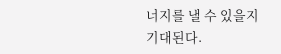너지를 낼 수 있을지 기대된다.